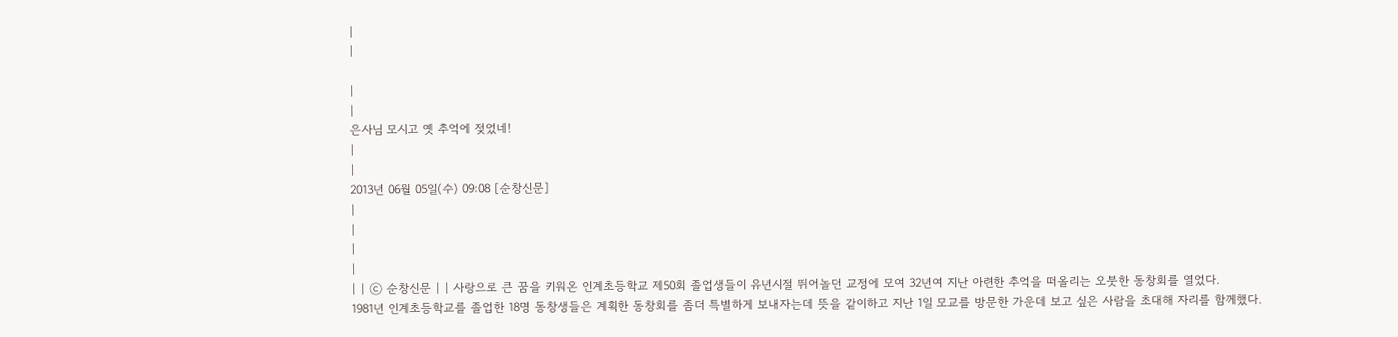|
|

|
|
은사님 모시고 옛 추억에 젖었네!
|
|
2013년 06월 05일(수) 09:08 [순창신문]
|
|
|
|
| | ⓒ 순창신문 | | 사랑으로 큰 꿈을 키워온 인계초등학교 제50회 졸업생들이 유년시절 뛰어놀던 교정에 모여 32년여 지난 아련한 추억을 떠올리는 오붓한 동창회를 열었다.
1981년 인계초등학교를 졸업한 18명 동창생들은 계획한 동창회를 좀더 특별하게 보내자는데 뜻을 같이하고 지난 1일 모교를 방문한 가운데 보고 싶은 사람을 초대해 자리를 함께했다.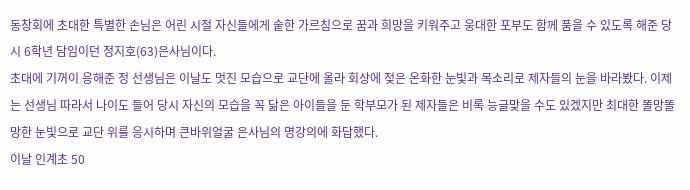동창회에 초대한 특별한 손님은 어린 시절 자신들에게 숱한 가르침으로 꿈과 희망을 키워주고 웅대한 포부도 함께 품을 수 있도록 해준 당시 6학년 담임이던 정지호(63)은사님이다.
초대에 기꺼이 응해준 정 선생님은 이날도 멋진 모습으로 교단에 올라 회상에 젖은 온화한 눈빛과 목소리로 제자들의 눈을 바라봤다. 이제는 선생님 따라서 나이도 들어 당시 자신의 모습을 꼭 닮은 아이들을 둔 학부모가 된 제자들은 비록 능글맞을 수도 있겠지만 최대한 똘망똘망한 눈빛으로 교단 위를 응시하며 큰바위얼굴 은사님의 명강의에 화답했다.
이날 인계초 50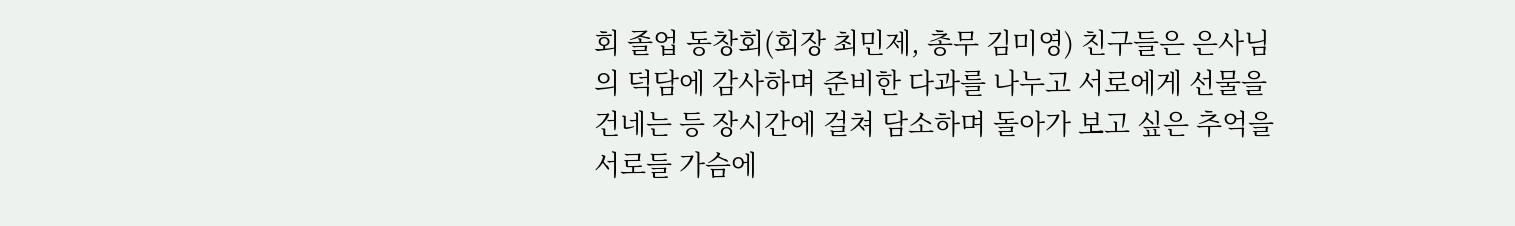회 졸업 동창회(회장 최민제, 총무 김미영) 친구들은 은사님의 덕담에 감사하며 준비한 다과를 나누고 서로에게 선물을 건네는 등 장시간에 걸쳐 담소하며 돌아가 보고 싶은 추억을 서로들 가슴에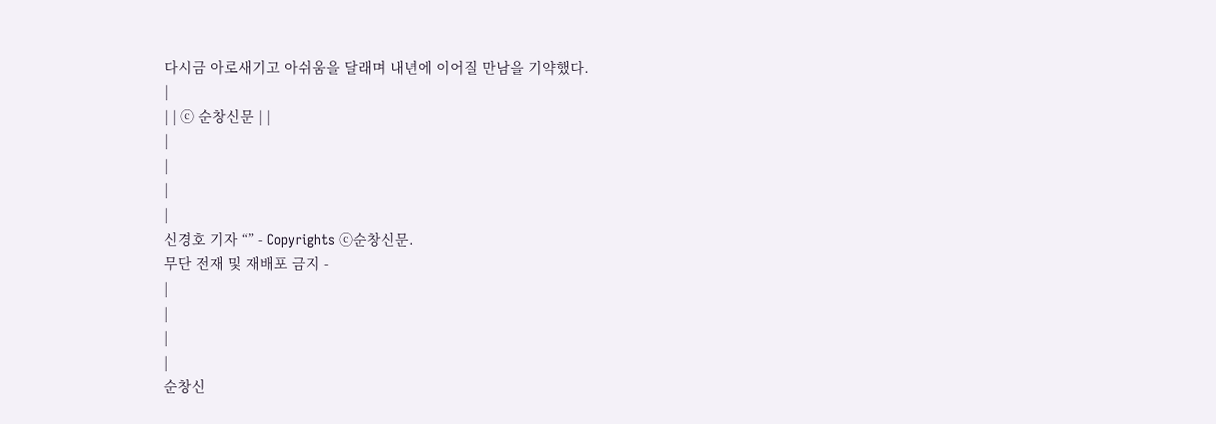다시금 아로새기고 아쉬움을 달래며 내년에 이어질 만남을 기약했다.
|
| | ⓒ 순창신문 | |
|
|
|
|
신경호 기자 “” - Copyrights ⓒ순창신문.
무단 전재 및 재배포 금지 -
|
|
|
|
순창신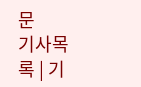문
기사목록 | 기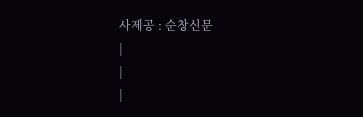사제공 : 순창신문
|
|
|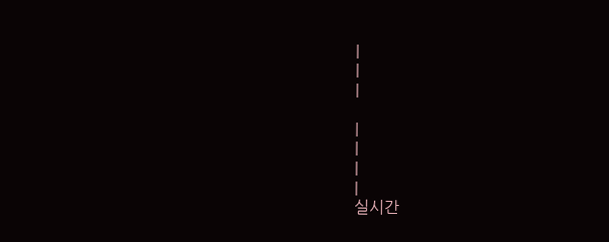|
|
|

|
|
|
|
실시간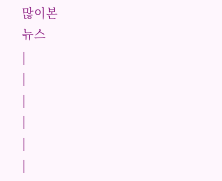많이본
뉴스
|
|
|
|
|
|